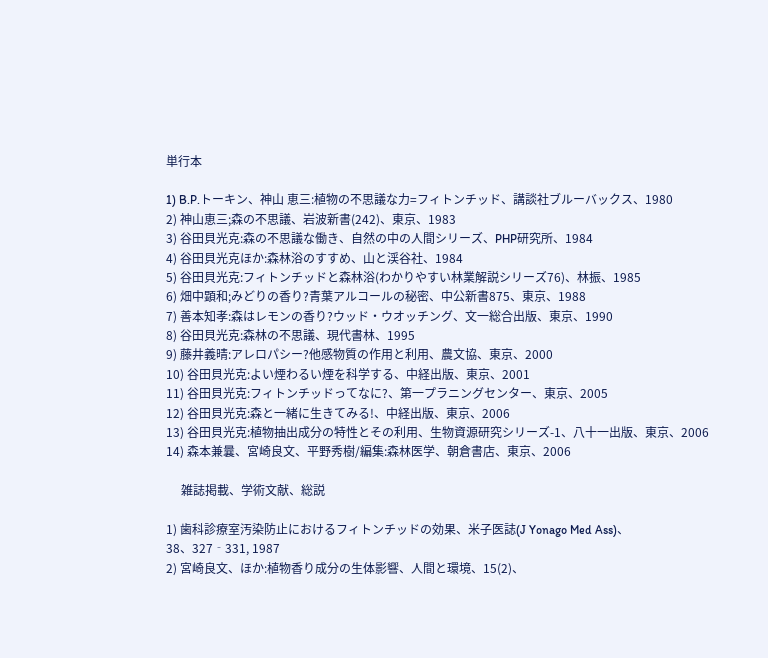単行本

1) B.P.トーキン、神山 恵三:植物の不思議な力=フィトンチッド、講談社ブルーバックス、1980
2) 神山恵三;森の不思議、岩波新書(242)、東京、1983
3) 谷田貝光克:森の不思議な働き、自然の中の人間シリーズ、PHP研究所、1984
4) 谷田貝光克ほか:森林浴のすすめ、山と渓谷社、1984
5) 谷田貝光克:フィトンチッドと森林浴(わかりやすい林業解説シリーズ76)、林振、1985
6) 畑中顕和;みどりの香り?青葉アルコールの秘密、中公新書875、東京、1988
7) 善本知孝:森はレモンの香り?ウッド・ウオッチング、文一総合出版、東京、1990
8) 谷田貝光克:森林の不思議、現代書林、1995
9) 藤井義晴:アレロパシー?他感物質の作用と利用、農文協、東京、2000
10) 谷田貝光克:よい煙わるい煙を科学する、中経出版、東京、2001
11) 谷田貝光克:フィトンチッドってなに?、第一プラニングセンター、東京、2005
12) 谷田貝光克:森と一緒に生きてみる!、中経出版、東京、2006
13) 谷田貝光克:植物抽出成分の特性とその利用、生物資源研究シリーズ-1、八十一出版、東京、2006
14) 森本兼曩、宮崎良文、平野秀樹/編集:森林医学、朝倉書店、東京、2006

     雑誌掲載、学術文献、総説

1) 歯科診療室汚染防止におけるフィトンチッドの効果、米子医誌(J Yonago Med Ass)、
38、327‐331, 1987
2) 宮崎良文、ほか:植物香り成分の生体影響、人間と環境、15(2)、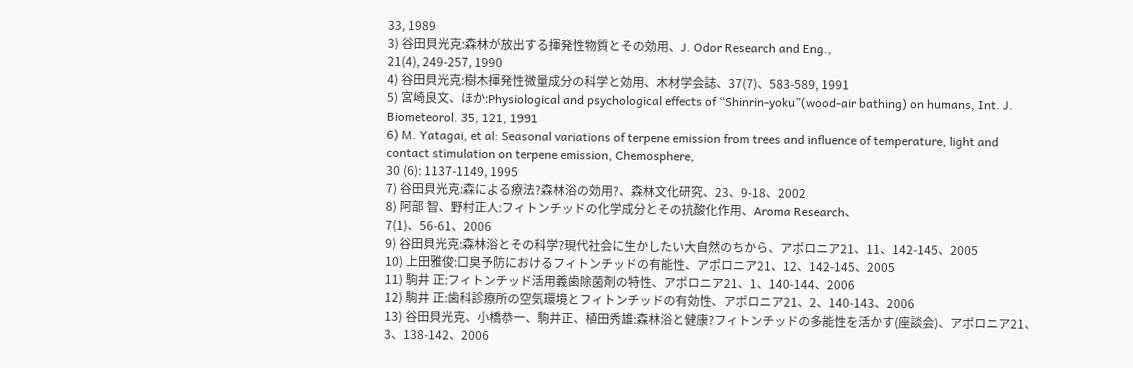33, 1989
3) 谷田貝光克:森林が放出する揮発性物質とその効用、J. Odor Research and Eng.,
21(4), 249-257, 1990
4) 谷田貝光克:樹木揮発性微量成分の科学と効用、木材学会誌、37(7)、583-589, 1991
5) 宮崎良文、ほか:Physiological and psychological effects of “Shinrin-yoku”(wood-air bathing) on humans, Int. J. Biometeorol. 35, 121, 1991
6) M. Yatagai, et al: Seasonal variations of terpene emission from trees and influence of temperature, light and contact stimulation on terpene emission, Chemosphere,
30 (6): 1137-1149, 1995
7) 谷田貝光克:森による療法?森林浴の効用?、森林文化研究、23、9-18、2002
8) 阿部 智、野村正人:フィトンチッドの化学成分とその抗酸化作用、Aroma Research、
7(1)、56-61、2006
9) 谷田貝光克:森林浴とその科学?現代社会に生かしたい大自然のちから、アポロニア21、11、142-145、2005
10) 上田雅俊:口臭予防におけるフィトンチッドの有能性、アポロニア21、12、142-145、2005
11) 駒井 正:フィトンチッド活用義歯除菌剤の特性、アポロニア21、1、140-144、2006
12) 駒井 正:歯科診療所の空気環境とフィトンチッドの有効性、アポロニア21、2、140-143、2006
13) 谷田貝光克、小橋恭一、駒井正、植田秀雄:森林浴と健康?フィトンチッドの多能性を活かす(座談会)、アポロニア21、3、138-142、2006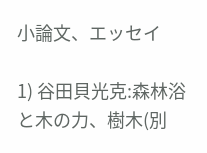小論文、エッセイ

1) 谷田貝光克:森林浴と木の力、樹木(別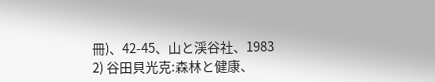冊)、42-45、山と渓谷社、1983
2) 谷田貝光克:森林と健康、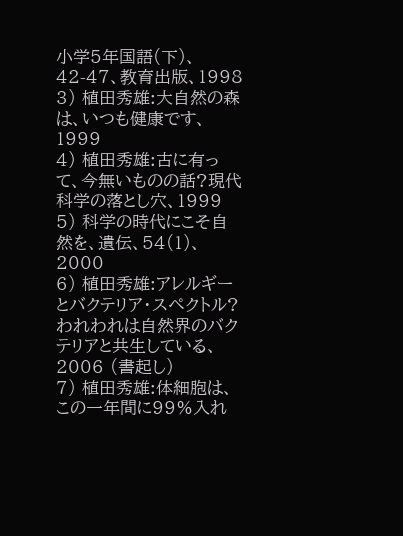小学5年国語(下)、42-47、教育出版、1998
3) 植田秀雄:大自然の森は、いつも健康です、1999
4) 植田秀雄:古に有って、今無いものの話?現代科学の落とし穴、1999
5) 科学の時代にこそ自然を、遺伝、54(1)、2000
6) 植田秀雄:アレルギーとバクテリア・スペクトル?われわれは自然界のバクテリアと共生している、2006 (書起し)
7) 植田秀雄:体細胞は、この一年間に99%入れ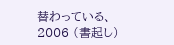替わっている、2006 (書起し)